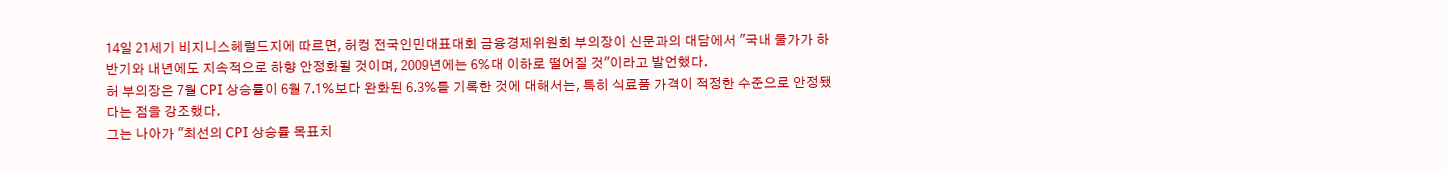14일 21세기 비지니스헤럴드지에 따르면, 허컹 전국인민대표대회 금융경제위원회 부의장이 신문과의 대담에서 "국내 물가가 하반기와 내년에도 지속적으로 하향 안정화될 것이며, 2009년에는 6%대 이하로 떨어질 것"이라고 발언했다.
허 부의장은 7월 CPI 상승률이 6월 7.1%보다 완화된 6.3%를 기록한 것에 대해서는, 특히 식료품 가격이 적정한 수준으로 안정됐다는 점을 강조했다.
그는 나아가 "최선의 CPI 상승률 목표치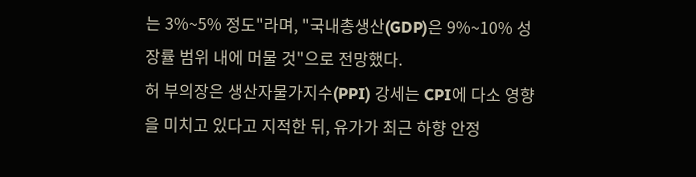는 3%~5% 정도"라며, "국내총생산(GDP)은 9%~10% 성장률 범위 내에 머물 것"으로 전망했다.
허 부의장은 생산자물가지수(PPI) 강세는 CPI에 다소 영향을 미치고 있다고 지적한 뒤, 유가가 최근 하향 안정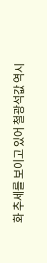화 추세를 보이고 있어 철광석값 역시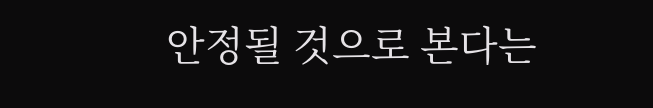안정될 것으로 본다는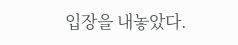입장을 내놓았다.